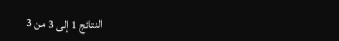النتائج 1 إلى 3 من 3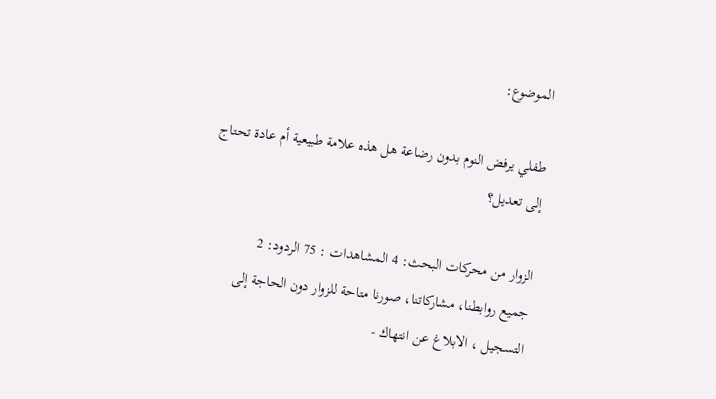الموضوع:

طفلي يرفض النوم بدون رضاعة هل هذه علامة طبيعية أم عادة تحتاج إلى تعديل؟

الزوار من محركات البحث: 4 المشاهدات : 75 الردود: 2
جميع روابطنا، مشاركاتنا، صورنا متاحة للزوار دون الحاجة إلى التسجيل ، الابلاغ عن انتهاك -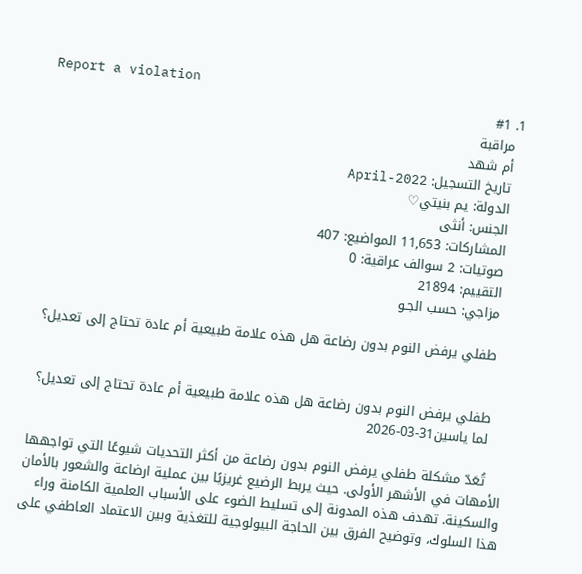Report a violation
  1. #1
    مراقبة
    أم شهد
    تاريخ التسجيل: April-2022
    الدولة: يم بنيتي♡
    الجنس: أنثى
    المشاركات: 11,653 المواضيع: 407
    صوتيات: 2 سوالف عراقية: 0
    التقييم: 21894
    مزاجي: حسب الجـو

    طفلي يرفض النوم بدون رضاعة هل هذه علامة طبيعية أم عادة تحتاج إلى تعديل؟


    طفلي يرفض النوم بدون رضاعة هل هذه علامة طبيعية أم عادة تحتاج إلى تعديل؟
    لما ياسين31-03-2026

    تُعَدّ مشكلة طفلي يرفض النوم بدون رضاعة من أكثر التحديات شيوعًا التي تواجهها الأمهات في الأشهر الأولى. حيث يربط الرضيع غريزيًا بين عملية ارضاعة والشعور بالأمان والسكينة. تهدف هذه المدونة إلى تسليط الضوء على الأسباب العلمية الكامنة وراء هذا السلوك، وتوضيح الفرق بين الحاجة البيولوجية للتغذية وبين الاعتماد العاطفي على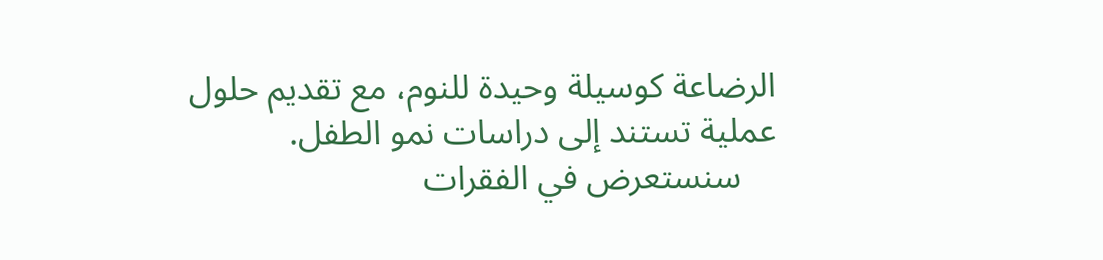الرضاعة كوسيلة وحيدة للنوم، مع تقديم حلول عملية تستند إلى دراسات نمو الطفل.
    سنستعرض في الفقرات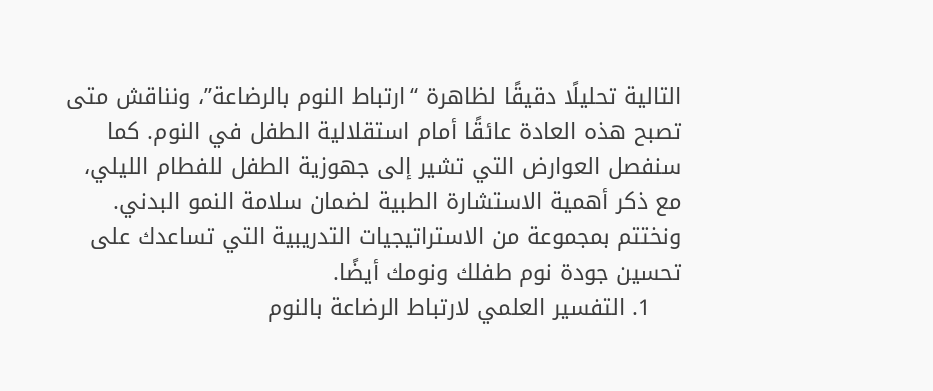التالية تحليلًا دقيقًا لظاهرة “ارتباط النوم بالرضاعة”، ونناقش متى تصبح هذه العادة عائقًا أمام استقلالية الطفل في النوم. كما سنفصل العوارض التي تشير إلى جهوزية الطفل للفطام الليلي، مع ذكر أهمية الاستشارة الطبية لضمان سلامة النمو البدني. ونختتم بمجموعة من الاستراتيجيات التدريبية التي تساعدك على تحسين جودة نوم طفلك ونومك أيضًا.
    1. التفسير العلمي لارتباط الرضاعة بالنوم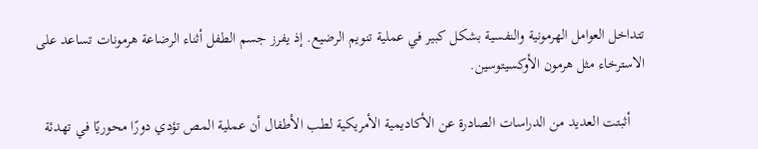تتداخل العوامل الهرمونية والنفسية بشكل كبير في عملية تنويم الرضيع. إذ يفرز جسم الطفل أثناء الرضاعة هرمونات تساعد على الاسترخاء مثل هرمون الأوكسيتوسين.

    أثبتت العديد من الدراسات الصادرة عن الأكاديمية الأمريكية لطب الأطفال أن عملية المص تؤدي دورًا محوريًا في تهدئة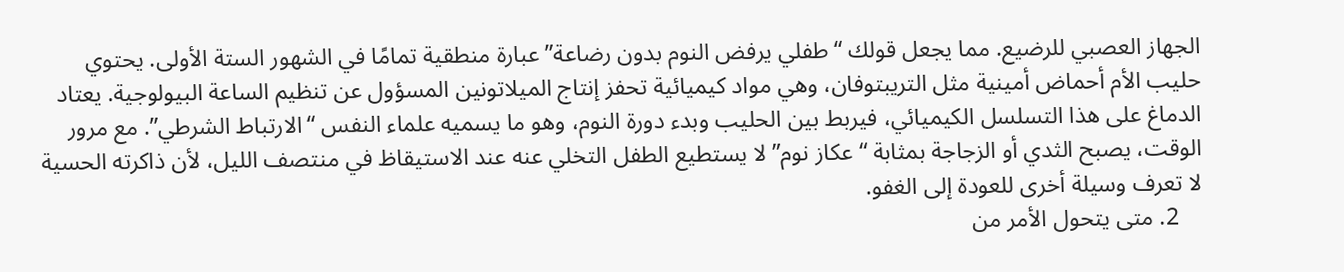الجهاز العصبي للرضيع. مما يجعل قولك “طفلي يرفض النوم بدون رضاعة” عبارة منطقية تمامًا في الشهور الستة الأولى. يحتوي حليب الأم أحماض أمينية مثل التريبتوفان، وهي مواد كيميائية تحفز إنتاج الميلاتونين المسؤول عن تنظيم الساعة البيولوجية. يعتاد الدماغ على هذا التسلسل الكيميائي، فيربط بين الحليب وبدء دورة النوم، وهو ما يسميه علماء النفس “الارتباط الشرطي”. مع مرور الوقت، يصبح الثدي أو الزجاجة بمثابة “عكاز نوم” لا يستطيع الطفل التخلي عنه عند الاستيقاظ في منتصف الليل، لأن ذاكرته الحسية لا تعرف وسيلة أخرى للعودة إلى الغفو.
    2. متى يتحول الأمر من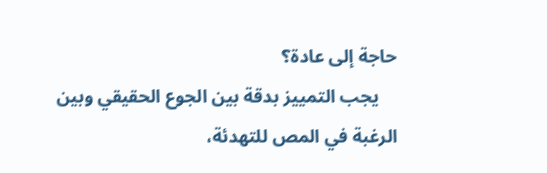حاجة إلى عادة؟
    يجب التمييز بدقة بين الجوع الحقيقي وبين الرغبة في المص للتهدئة،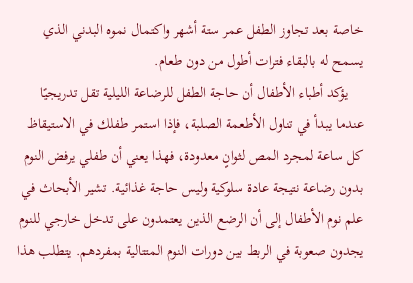خاصة بعد تجاوز الطفل عمر ستة أشهر واكتمال نموه البدني الذي يسمح له بالبقاء فترات أطول من دون طعام.
    يؤكد أطباء الأطفال أن حاجة الطفل للرضاعة الليلية تقل تدريجيًا عندما يبدأ في تناول الأطعمة الصلبة، فإذا استمر طفلك في الاستيقاظ كل ساعة لمجرد المص لثوانٍ معدودة، فهذا يعني أن طفلي يرفض النوم بدون رضاعة نتيجة عادة سلوكية وليس حاجة غذائية. تشير الأبحاث في علم نوم الأطفال إلى أن الرضع الذين يعتمدون على تدخل خارجي للنوم يجدون صعوبة في الربط بين دورات النوم المتتالية بمفردهم. يتطلب هذا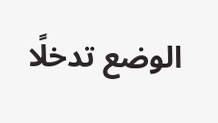الوضع تدخلًا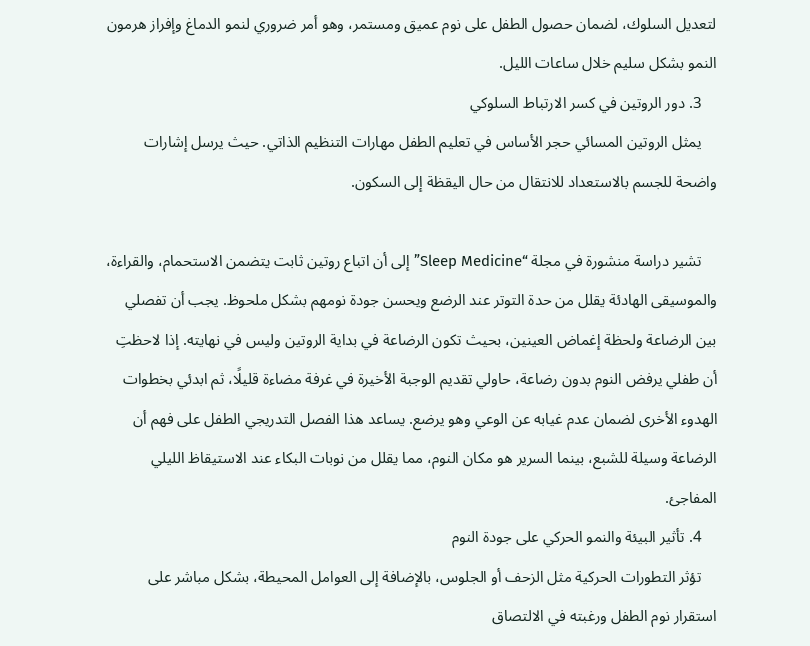لتعديل السلوك، لضمان حصول الطفل على نوم عميق ومستمر، وهو أمر ضروري لنمو الدماغ وإفراز هرمون النمو بشكل سليم خلال ساعات الليل.
    3. دور الروتين في كسر الارتباط السلوكي
    يمثل الروتين المسائي حجر الأساس في تعليم الطفل مهارات التنظيم الذاتي. حيث يرسل إشارات واضحة للجسم بالاستعداد للانتقال من حال اليقظة إلى السكون.

    تشير دراسة منشورة في مجلة “Sleep Medicine” إلى أن اتباع روتين ثابت يتضمن الاستحمام، والقراءة، والموسيقى الهادئة يقلل من حدة التوتر عند الرضع ويحسن جودة نومهم بشكل ملحوظ. يجب أن تفصلي بين الرضاعة ولحظة إغماض العينين، بحيث تكون الرضاعة في بداية الروتين وليس في نهايته. إذا لاحظتِ أن طفلي يرفض النوم بدون رضاعة، حاولي تقديم الوجبة الأخيرة في غرفة مضاءة قليلًا، ثم ابدئي بخطوات الهدوء الأخرى لضمان عدم غيابه عن الوعي وهو يرضع. يساعد هذا الفصل التدريجي الطفل على فهم أن الرضاعة وسيلة للشبع، بينما السرير هو مكان النوم، مما يقلل من نوبات البكاء عند الاستيقاظ الليلي المفاجئ.
    4. تأثير البيئة والنمو الحركي على جودة النوم
    تؤثر التطورات الحركية مثل الزحف أو الجلوس، بالإضافة إلى العوامل المحيطة، بشكل مباشر على استقرار نوم الطفل ورغبته في الالتصاق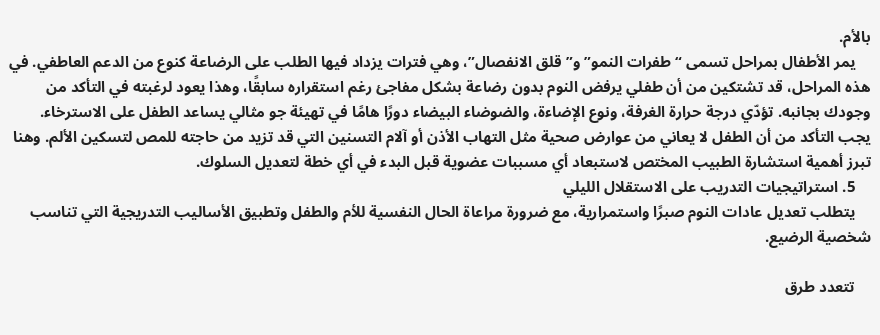بالأم.
    يمر الأطفال بمراحل تسمى “طفرات النمو” و”قلق الانفصال”، وهي فترات يزداد فيها الطلب على الرضاعة كنوع من الدعم العاطفي. في هذه المراحل، قد تشتكين من أن طفلي يرفض النوم بدون رضاعة بشكل مفاجئ رغم استقراره سابقًا، وهذا يعود لرغبته في التأكد من وجودك بجانبه. تؤدّي درجة حرارة الغرفة، ونوع الإضاءة، والضوضاء البيضاء دورًا هامًا في تهيئة جو مثالي يساعد الطفل على الاسترخاء. يجب التأكد من أن الطفل لا يعاني من عوارض صحية مثل التهاب الأذن أو آلام التسنين التي قد تزيد من حاجته للمص لتسكين الألم. وهنا تبرز أهمية استشارة الطبيب المختص لاستبعاد أي مسببات عضوية قبل البدء في أي خطة لتعديل السلوك.
    5. استراتيجيات التدريب على الاستقلال الليلي
    يتطلب تعديل عادات النوم صبرًا واستمرارية، مع ضرورة مراعاة الحال النفسية للأم والطفل وتطبيق الأساليب التدريجية التي تناسب شخصية الرضيع.

    تتعدد طرق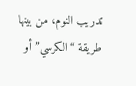تدريب النوم، من بينها طريقة “الكرسي” أو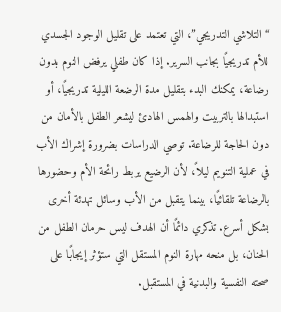“التلاشي التدريجي”، التي تعتمد على تقليل الوجود الجسدي للأم تدريجيًا بجانب السرير. إذا كان طفلي يرفض النوم بدون رضاعة، يمكنك البدء بتقليل مدة الرضعة الليلية تدريجيًا، أو استبدالها بالتربيت والهمس الهادئ ليشعر الطفل بالأمان من دون الحاجة للرضاعة. توصي الدراسات بضرورة إشراك الأب في عملية التنويم ليلاً، لأن الرضيع يربط رائحة الأم وحضورها بالرضاعة تلقائيًا، بينما يتقبل من الأب وسائل تهدئة أخرى بشكل أسرع. تذكري دائمًا أن الهدف ليس حرمان الطفل من الحنان، بل منحه مهارة النوم المستقل التي ستؤثر إيجابًا على صحته النفسية والبدنية في المستقبل.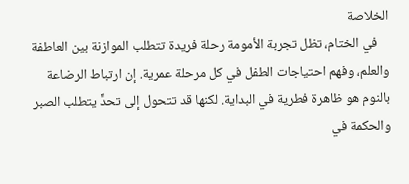الخلاصة
    في الختام، تظل تجربة الأمومة رحلة فريدة تتطلب الموازنة بين العاطفة والعلم، وفهم احتياجات الطفل في كل مرحلة عمرية. إن ارتباط الرضاعة بالنوم هو ظاهرة فطرية في البداية. لكنها قد تتحول إلى تحدٍّ يتطلب الصبر والحكمة في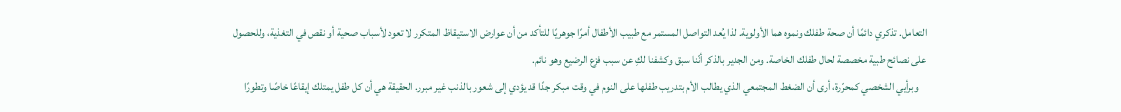التعامل. تذكري دائمًا أن صحة طفلك ونموه هما الأولوية. لذا يُعد التواصل المستمر مع طبيب الأطفال أمرًا جوهريًا للتأكد من أن عوارض الاستيقاظ المتكرر لا تعود لأسباب صحية أو نقص في التغذية، وللحصول على نصائح طبية مخصصة لحال طفلك الخاصة. ومن الجدير بالذكر أنّنا سبق وكشفنا لكِ عن سبب فزع الرضيع وهو نائم.
    وبرأيي الشخصي كمحرّرة، أرى أن الضغط المجتمعي الذي يطالب الأم بتدريب طفلها على النوم في وقت مبكر جدًا قد يؤدي إلى شعور بالذنب غير مبرر. الحقيقة هي أن كل طفل يمتلك إيقاعًا خاصًا وتطورًا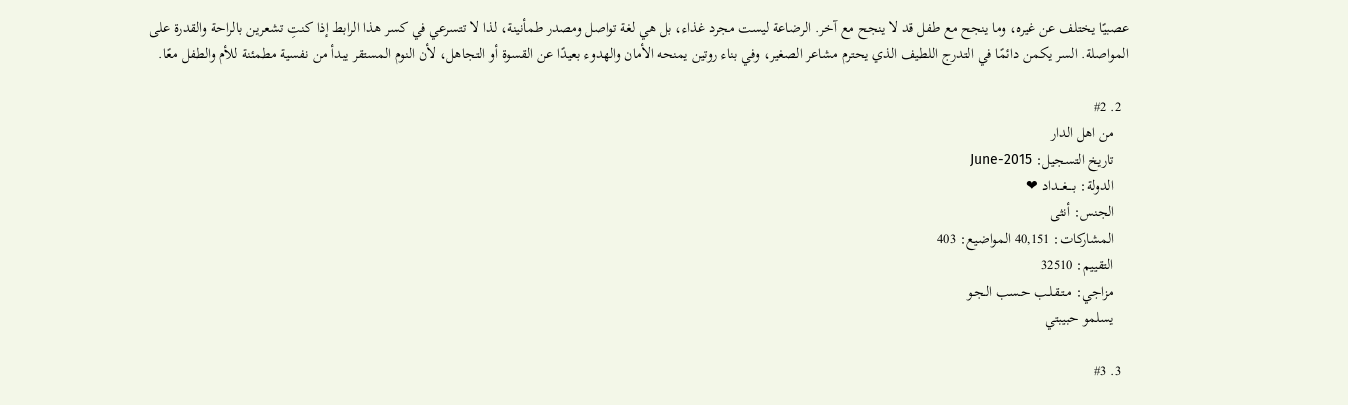عصبيًا يختلف عن غيره، وما ينجح مع طفل قد لا ينجح مع آخر. الرضاعة ليست مجرد غذاء، بل هي لغة تواصل ومصدر طمأنينة، لذا لا تتسرعي في كسر هذا الرابط إذا كنتِ تشعرين بالراحة والقدرة على المواصلة. السر يكمن دائمًا في التدرج اللطيف الذي يحترم مشاعر الصغير، وفي بناء روتين يمنحه الأمان والهدوء بعيدًا عن القسوة أو التجاهل، لأن النوم المستقر يبدأ من نفسية مطمئنة للأم والطفل معًا.

  2. #2
    من اهل الدار
    تاريخ التسجيل: June-2015
    الدولة: بــــغـــداد ❤
    الجنس: أنثى
    المشاركات: 40,151 المواضيع: 403
    التقييم: 32510
    مزاجي: مـتـقـلـب حـسب الـجـو
    يسلمو حبيبتي

  3. #3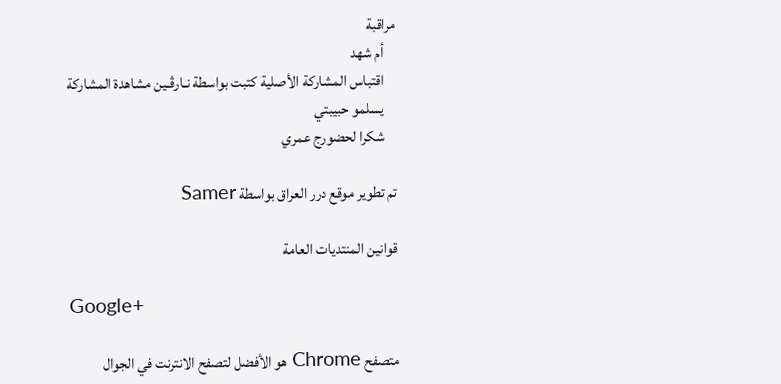مراقبة
    أم شهد
    اقتباس المشاركة الأصلية كتبت بواسطة نـارڤـين مشاهدة المشاركة
    يسلمو حبيبتي
    شكرا لحضورج عمري

تم تطوير موقع درر العراق بواسطة Samer

قوانين المنتديات العامة

Google+

متصفح Chrome هو الأفضل لتصفح الانترنت في الجوال